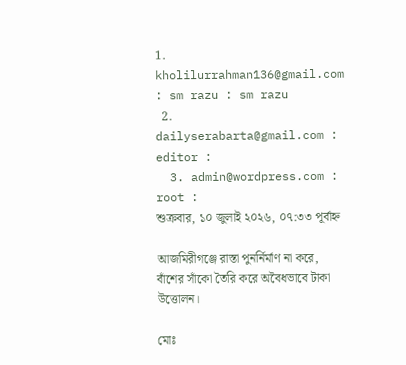1. kholilurrahman136@gmail.com : sm razu : sm razu
  2. dailyserabarta@gmail.com : editor :
  3. admin@wordpress.com : root :
শুক্রবার, ১০ জুলাই ২০২৬, ০৭:৩৩ পূর্বাহ্ন

আজমিরীগঞ্জে রাস্তা পুনর্নির্মাণ না করে, বাঁশের সাঁকো তৈরি করে অবৈধভাবে টাকা উত্তোলন।

মোঃ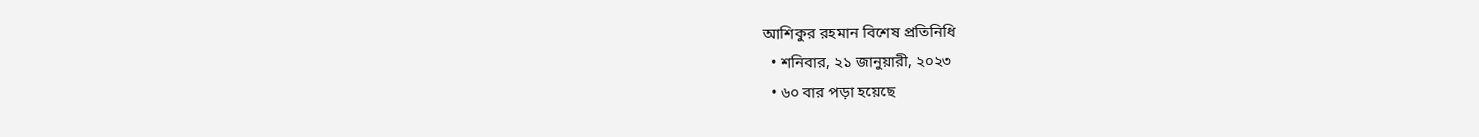আশিকুর রহমান বিশেষ প্রতিনিধি
  • শনিবার, ২১ জানুয়ারী, ২০২৩
  • ৬০ বার পড়া হয়েছে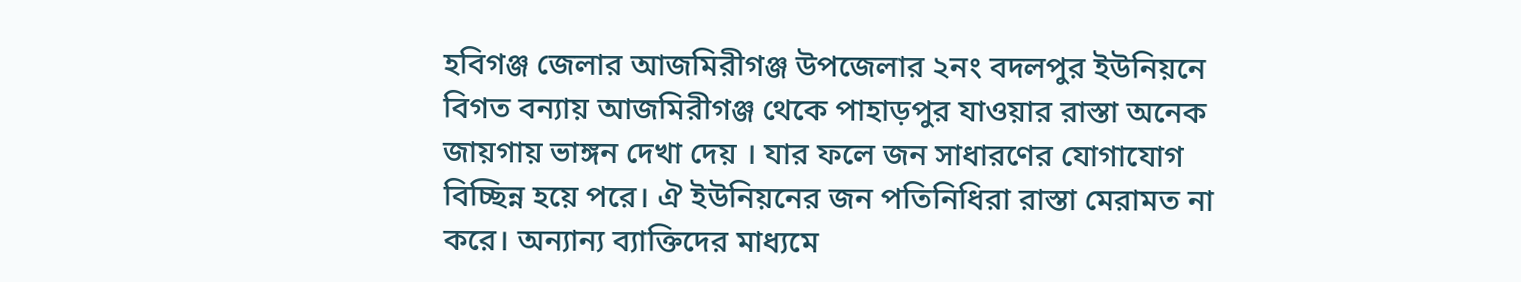হবিগঞ্জ জেলার আজমিরীগঞ্জ উপজেলার ২নং বদলপুর ইউনিয়নে বিগত বন্যায় আজমিরীগঞ্জ থেকে পাহাড়পুর যাওয়ার রাস্তা অনেক জায়গায় ভাঙ্গন দেখা দেয় । যার ফলে জন সাধারণের যোগাযোগ বিচ্ছিন্ন হয়ে পরে। ঐ ইউনিয়নের জন পতিনিধিরা রাস্তা মেরামত না করে। অন্যান্য ব্যাক্তিদের মাধ্যমে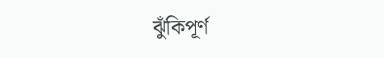ঝুঁকিপূর্ণ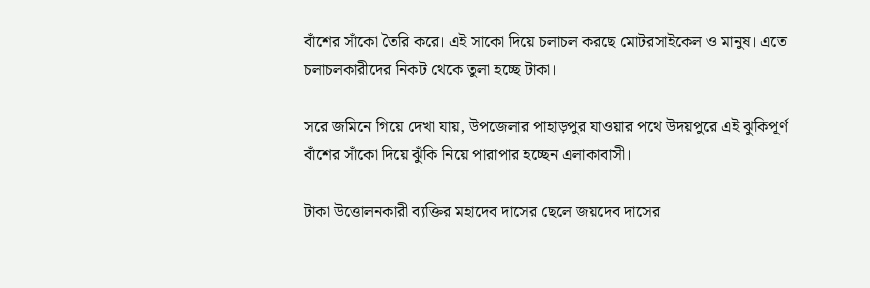বাঁশের সাঁকো তৈরি করে। এই সাকো দিয়ে চলাচল করছে মোটরসাইকেল ও মানুষ। এতে চলাচলকারীদের নিকট থেকে তুলা হচ্ছে টাকা।

সরে জমিনে গিয়ে দেখা যায়, উপজেলার পাহাড়পুর যাওয়ার পথে উদয়পুরে এই ঝুকিপূর্ণ বাঁশের সাঁকো দিয়ে ঝুঁকি নিয়ে পারাপার হচ্ছেন এলাকাবাসী।

টাকা উত্তোলনকারী ব্যক্তির মহাদেব দাসের ছেলে জয়দেব দাসের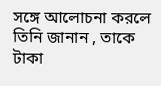সঙ্গে আলোচনা করলে তিনি জানান , তাকে টাকা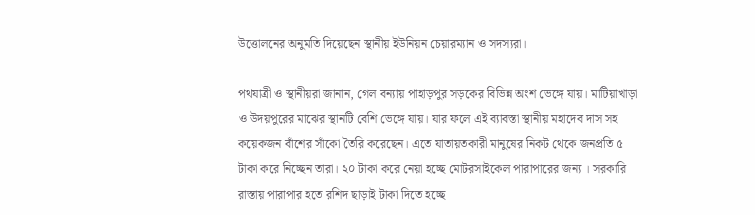উত্তোলনের অনুমতি দিয়েছেন স্থানীয় ইউনিয়ন চেয়ারম্যান ও সদস্যরা।

পথযাত্রী ও স্থানীয়রা জানান, গেল বন্যায় পাহাড়পুর সড়কের বিভিন্ন অংশ ভেঙ্গে যায়। মাটিয়াখাড়া ও উদয়পুরের মাঝের স্থানটি বেশি ভেঙ্গে যায়। যার ফলে এই ব্যাবস্তা স্থানীয় মহাদেব দাস সহ কয়েকজন বাঁশের সাঁকো তৈরি করেছেন। এতে যাতায়তকারী মানুষের নিকট থেকে জনপ্রতি ৫ টাকা করে নিচ্ছেন তারা। ২০ টাকা করে নেয়া হচ্ছে মোটরসাইকেল পারাপারের জন্য । সরকারি রাস্তায় পারাপার হতে রশিদ ছাড়াই টাকা দিতে হচ্ছে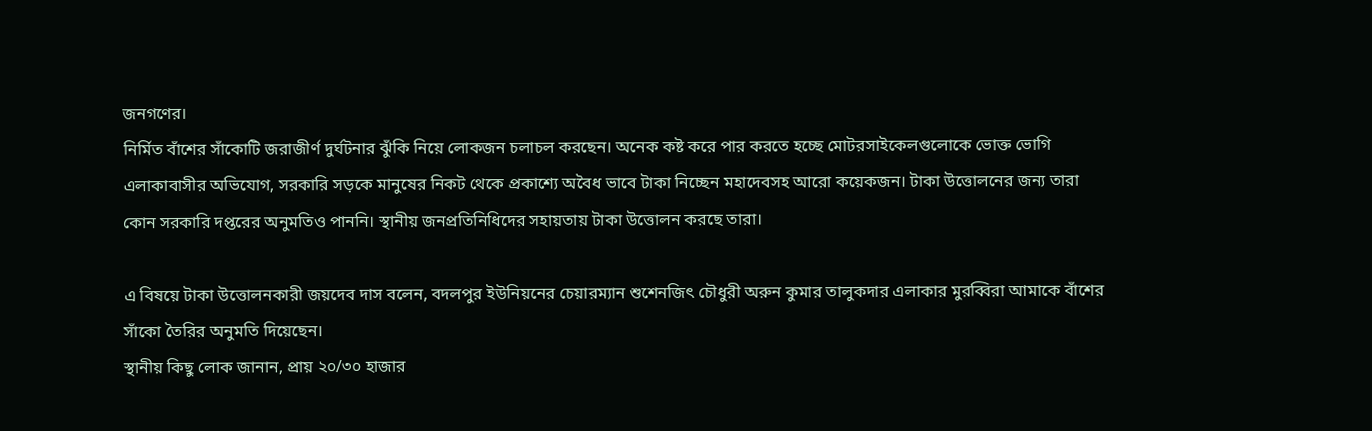জনগণের।
নির্মিত বাঁশের সাঁকোটি জরাজীর্ণ দুর্ঘটনার ঝুঁকি নিয়ে লোকজন চলাচল করছেন। অনেক কষ্ট করে পার করতে হচ্ছে মোটরসাইকেলগুলোকে ভোক্ত ভোগি এলাকাবাসীর অভিযোগ, সরকারি সড়কে মানুষের নিকট থেকে প্রকাশ্যে অবৈধ ভাবে টাকা নিচ্ছেন মহাদেবসহ আরো কয়েকজন। টাকা উত্তোলনের জন্য তারা কোন সরকারি দপ্তরের অনুমতিও পাননি। স্থানীয় জনপ্রতিনিধিদের সহায়তায় টাকা উত্তোলন করছে তারা।

এ বিষয়ে টাকা উত্তোলনকারী জয়দেব দাস বলেন, বদলপুর ইউনিয়নের চেয়ারম্যান শুশেনজিৎ চৌধুরী অরুন কুমার তালুকদার এলাকার মুরব্বিরা আমাকে বাঁশের সাঁকো তৈরির অনুমতি দিয়েছেন।
স্থানীয় কিছু লোক জানান, প্রায় ২০/৩০ হাজার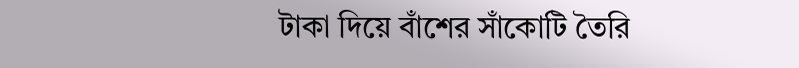টাকা দিয়ে বাঁশের সাঁকোটি তৈরি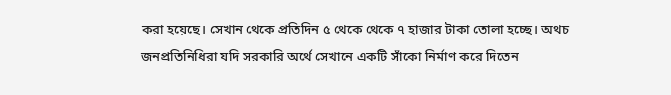করা হয়েছে। সেখান থেকে প্রতিদিন ৫ থেকে থেকে ৭ হাজার টাকা তোলা হচ্ছে। অথচ জনপ্রতিনিধিরা যদি সরকারি অর্থে সেখানে একটি সাঁকো নির্মাণ করে দিতেন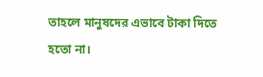তাহলে মানুষদের এভাবে টাকা দিতে হতো না।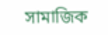সামাজিক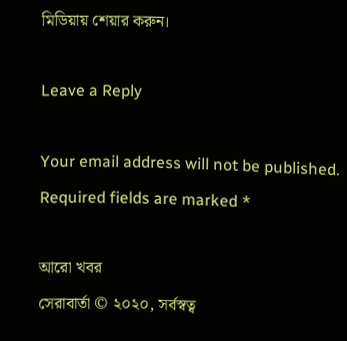মিডিয়ায় শেয়ার করুন।

Leave a Reply

Your email address will not be published. Required fields are marked *

আরো খবর
সেরাবার্তা © ২০২০, সর্বস্বত্ব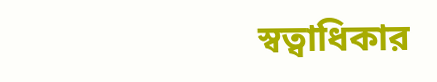স্বত্বাধিকার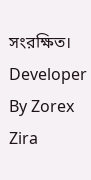সংরক্ষিত।
Developer By Zorex Zira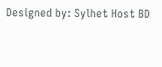Designed by: Sylhet Host BD